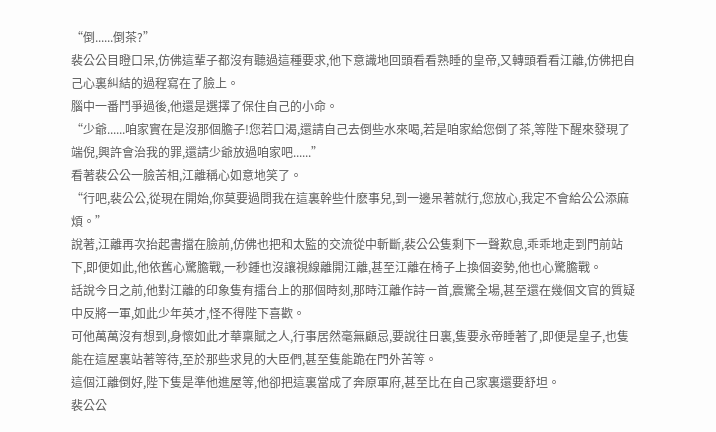“倒......倒茶?”
裴公公目瞪口呆,仿佛這輩子都沒有聽過這種要求,他下意識地回頭看看熟睡的皇帝,又轉頭看看江離,仿佛把自己心裏糾結的過程寫在了臉上。
腦中一番鬥爭過後,他還是選擇了保住自己的小命。
“少爺......咱家實在是沒那個膽子!您若口渴,還請自己去倒些水來喝,若是咱家給您倒了茶,等陛下醒來發現了端倪,興許會治我的罪,還請少爺放過咱家吧......”
看著裴公公一臉苦相,江離稱心如意地笑了。
“行吧,裴公公,從現在開始,你莫要過問我在這裏幹些什麽事兒,到一邊呆著就行,您放心,我定不會給公公添麻煩。”
說著,江離再次抬起書擋在臉前,仿佛也把和太監的交流從中斬斷,裴公公隻剩下一聲歎息,乖乖地走到門前站下,即便如此,他依舊心驚膽戰,一秒鍾也沒讓視線離開江離,甚至江離在椅子上換個姿勢,他也心驚膽戰。
話說今日之前,他對江離的印象隻有擂台上的那個時刻,那時江離作詩一首,震驚全場,甚至還在幾個文官的質疑中反將一軍,如此少年英才,怪不得陛下喜歡。
可他萬萬沒有想到,身懷如此才華稟賦之人,行事居然毫無顧忌,要說往日裏,隻要永帝睡著了,即便是皇子,也隻能在這屋裏站著等待,至於那些求見的大臣們,甚至隻能跪在門外苦等。
這個江離倒好,陛下隻是準他進屋等,他卻把這裏當成了奔原軍府,甚至比在自己家裏還要舒坦。
裴公公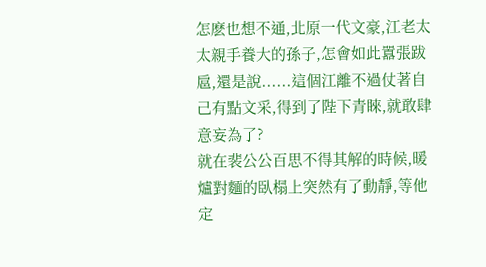怎麽也想不通,北原一代文豪,江老太太親手養大的孫子,怎會如此囂張跋扈,還是說......這個江離不過仗著自己有點文采,得到了陛下青睞,就敢肆意妄為了?
就在裴公公百思不得其解的時候,暖爐對麵的臥榻上突然有了動靜,等他定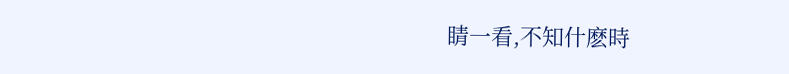睛一看,不知什麽時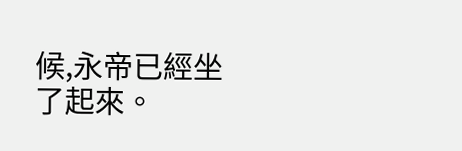候,永帝已經坐了起來。